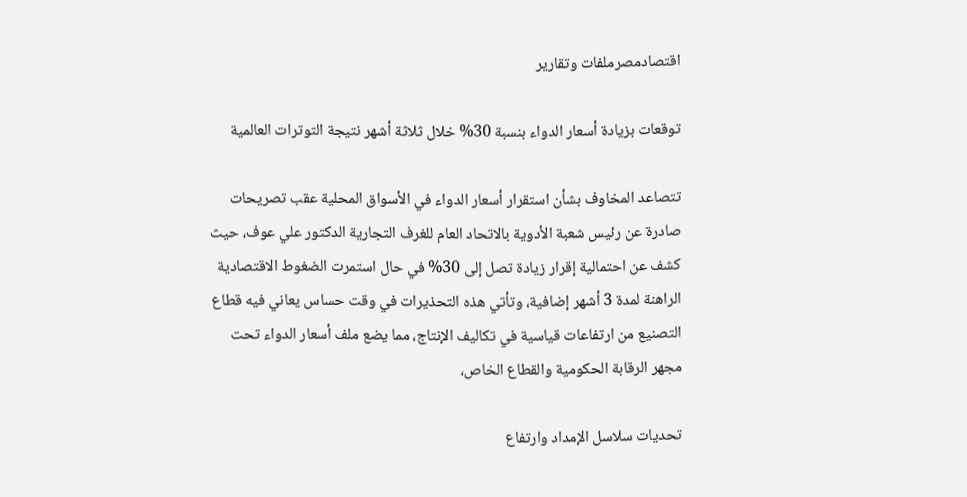اقتصادمصرملفات وتقارير

توقعات بزيادة أسعار الدواء بنسبة 30% خلال ثلاثة أشهر نتيجة التوترات العالمية

تتصاعد المخاوف بشأن استقرار أسعار الدواء في الأسواق المحلية عقب تصريحات صادرة عن رئيس شعبة الأدوية بالاتحاد العام للغرف التجارية الدكتور علي عوف، حيث كشف عن احتمالية إقرار زيادة تصل إلى 30% في حال استمرت الضغوط الاقتصادية الراهنة لمدة 3 أشهر إضافية، وتأتي هذه التحذيرات في وقت حساس يعاني فيه قطاع التصنيع من ارتفاعات قياسية في تكاليف الإنتاج، مما يضع ملف أسعار الدواء تحت مجهر الرقابة الحكومية والقطاع الخاص،

تحديات سلاسل الإمداد وارتفاع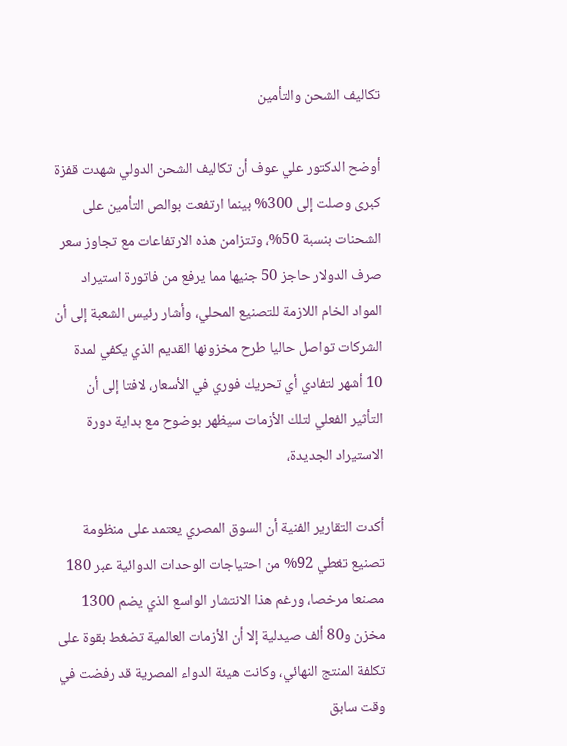تكاليف الشحن والتأمين

أوضح الدكتور علي عوف أن تكاليف الشحن الدولي شهدت قفزة كبرى وصلت إلى 300% بينما ارتفعت بوالص التأمين على الشحنات بنسبة 50%، وتتزامن هذه الارتفاعات مع تجاوز سعر صرف الدولار حاجز 50 جنيها مما يرفع من فاتورة استيراد المواد الخام اللازمة للتصنيع المحلي، وأشار رئيس الشعبة إلى أن الشركات تواصل حاليا طرح مخزونها القديم الذي يكفي لمدة 10 أشهر لتفادي أي تحريك فوري في الأسعار، لافتا إلى أن التأثير الفعلي لتلك الأزمات سيظهر بوضوح مع بداية دورة الاستيراد الجديدة،

أكدت التقارير الفنية أن السوق المصري يعتمد على منظومة تصنيع تغطي 92% من احتياجات الوحدات الدوائية عبر 180 مصنعا مرخصا، ورغم هذا الانتشار الواسع الذي يضم 1300 مخزن و80 ألف صيدلية إلا أن الأزمات العالمية تضغط بقوة على تكلفة المنتج النهائي، وكانت هيئة الدواء المصرية قد رفضت في وقت سابق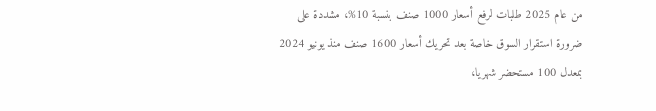من عام 2025 طلبات لرفع أسعار 1000 صنف بنسبة 10%، مشددة على ضرورة استقرار السوق خاصة بعد تحريك أسعار 1600 صنف منذ يونيو 2024 بمعدل 100 مستحضر شهريا،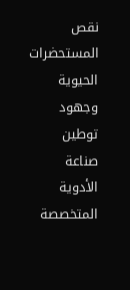نقص المستحضرات الحيوية وجهود توطين صناعة الأدوية المتخصصة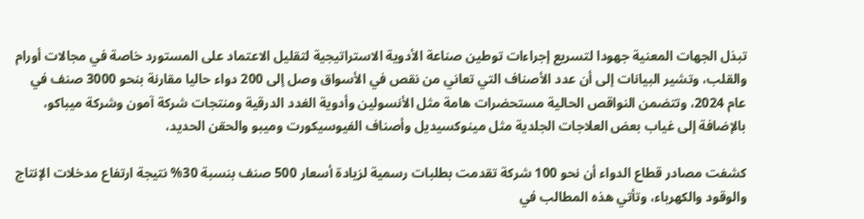تبذل الجهات المعنية جهودا لتسريع إجراءات توطين صناعة الأدوية الاستراتيجية لتقليل الاعتماد على المستورد خاصة في مجالات أورام والقلب، وتشير البيانات إلى أن عدد الأصناف التي تعاني من نقص في الأسواق وصل إلى 200 دواء حاليا مقارنة بنحو 3000 صنف في عام 2024، وتتضمن النواقص الحالية مستحضرات هامة مثل الأنسولين وأدوية الغدد الدرقية ومنتجات شركة آمون وشركة ميباكو، بالإضافة إلى غياب بعض العلاجات الجلدية مثل مينوكسيديل وأصناف الفيوسيكورت وميبو والحقن الحديد،

كشفت مصادر قطاع الدواء أن نحو 100 شركة تقدمت بطلبات رسمية لزيادة أسعار 500 صنف بنسبة 30% نتيجة ارتفاع مدخلات الإنتاج والوقود والكهرباء، وتأتي هذه المطالب في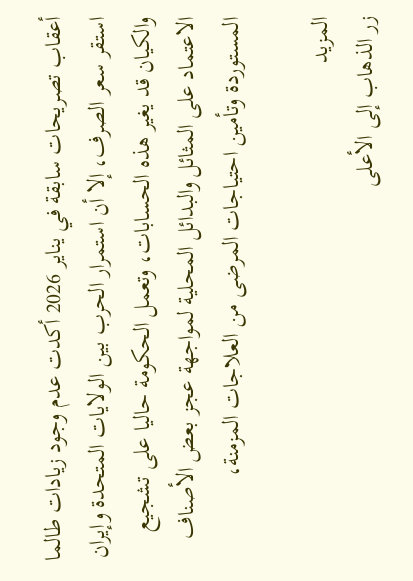أعقاب تصريحات سابقة في يناير 2026 أكدت عدم وجود زيادات طالما استقر سعر الصرف، إلا أن استمرار الحرب بين الولايات المتحدة وإيران والكيان قد يغير هذه الحسابات، وتعمل الحكومة حاليا على تشجيع الاعتماد على المثائل والبدائل المحلية لمواجهة عجز بعض الأصناف المستوردة وتأمين احتياجات المرضى من العلاجات المزمنة،

المزيد
زر الذهاب إلى الأعلى